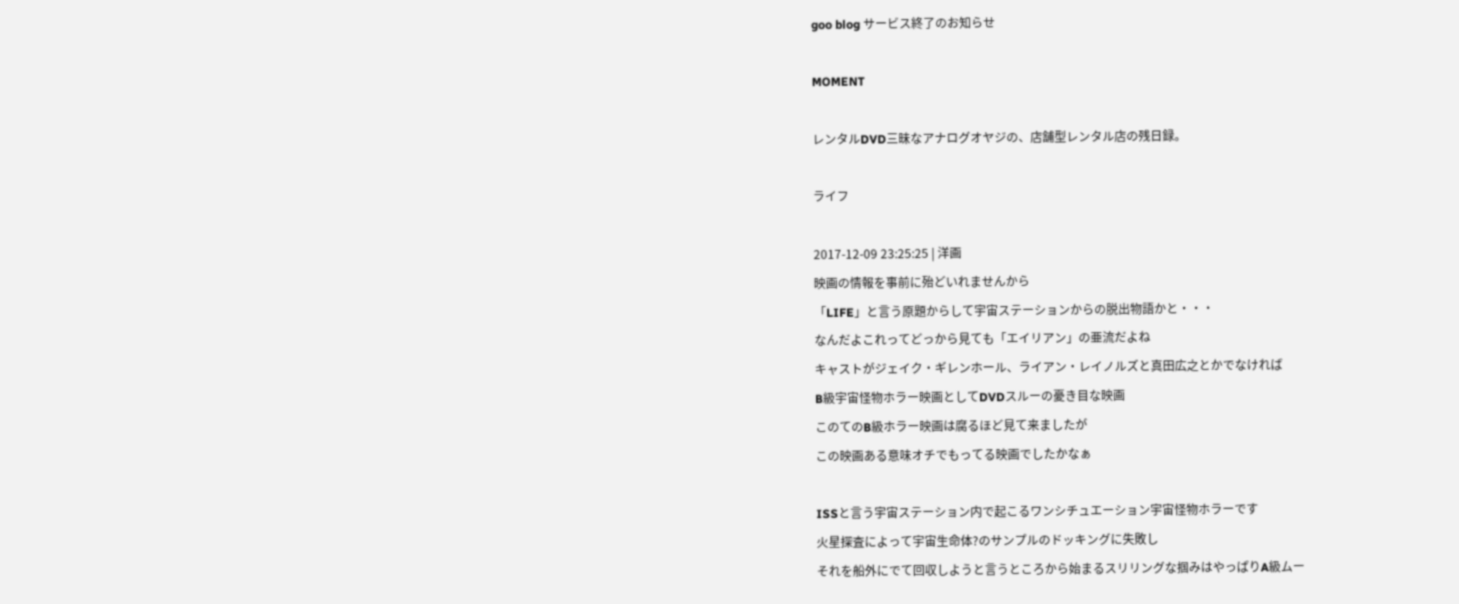goo blog サービス終了のお知らせ

MOMENT

レンタルDVD三昧なアナログオヤジの、店舗型レンタル店の残日録。

ライフ

2017-12-09 23:25:25 | 洋画
映画の情報を事前に殆どいれませんから
「LIFE」と言う原題からして宇宙ステーションからの脱出物語かと・・・
なんだよこれってどっから見ても「エイリアン」の亜流だよね
キャストがジェイク・ギレンホール、ライアン・レイノルズと真田広之とかでなければ
B級宇宙怪物ホラー映画としてDVDスルーの憂き目な映画
このてのB級ホラー映画は腐るほど見て来ましたが
この映画ある意味オチでもってる映画でしたかなぁ

ISSと言う宇宙ステーション内で起こるワンシチュエーション宇宙怪物ホラーです
火星探査によって宇宙生命体?のサンプルのドッキングに失敗し
それを船外にでて回収しようと言うところから始まるスリリングな掴みはやっぱりA級ムー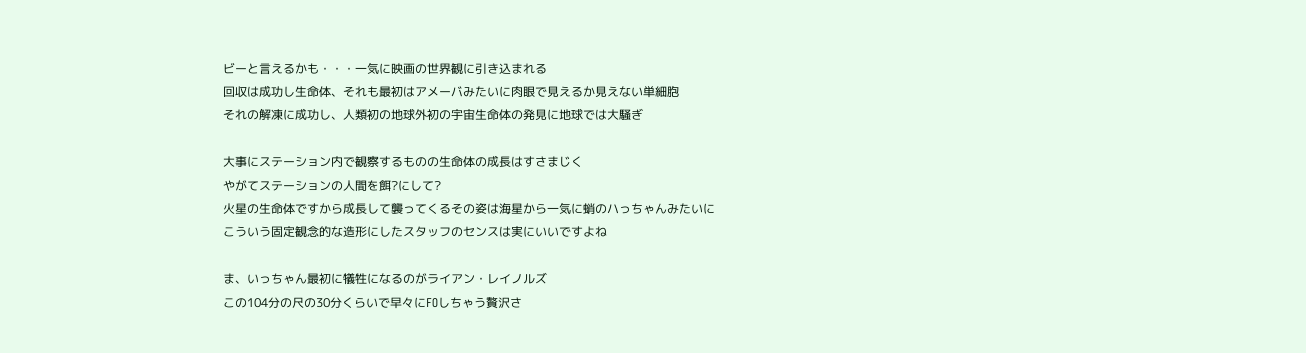ビーと言えるかも・・・一気に映画の世界観に引き込まれる
回収は成功し生命体、それも最初はアメーバみたいに肉眼で見えるか見えない単細胞
それの解凍に成功し、人類初の地球外初の宇宙生命体の発見に地球では大騒ぎ

大事にステーション内で観察するものの生命体の成長はすさまじく
やがてステーションの人間を餌?にして?
火星の生命体ですから成長して襲ってくるその姿は海星から一気に蛸のハっちゃんみたいに
こういう固定観念的な造形にしたスタッフのセンスは実にいいですよね

ま、いっちゃん最初に犠牲になるのがライアン・レイノルズ
この104分の尺の30分くらいで早々にFOしちゃう贅沢さ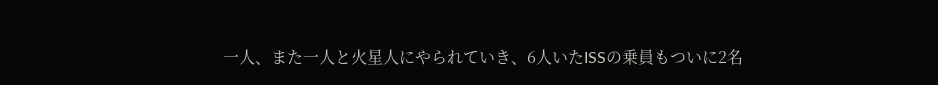一人、また一人と火星人にやられていき、6人いたISSの乗員もついに2名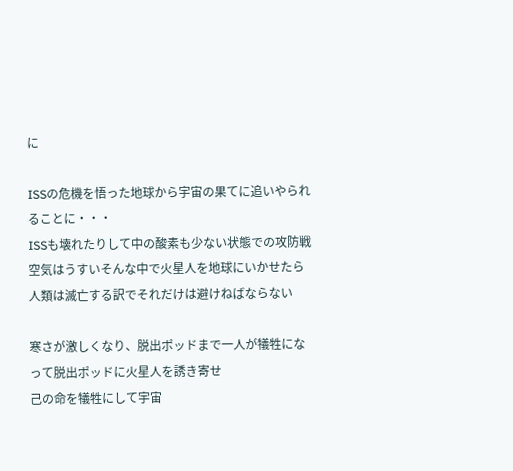に

ISSの危機を悟った地球から宇宙の果てに追いやられることに・・・
ISSも壊れたりして中の酸素も少ない状態での攻防戦
空気はうすいそんな中で火星人を地球にいかせたら
人類は滅亡する訳でそれだけは避けねばならない

寒さが激しくなり、脱出ポッドまで一人が犠牲になって脱出ポッドに火星人を誘き寄せ
己の命を犠牲にして宇宙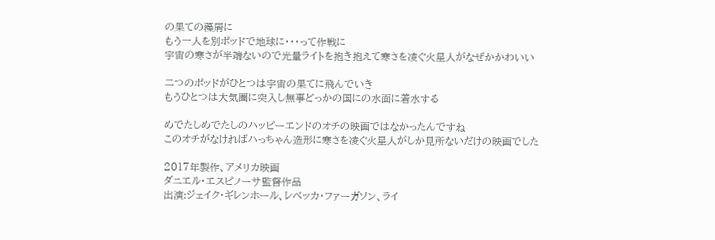の果ての藻屑に
もう一人を別ポッドで地球に・・・って作戦に
宇宙の寒さが半端ないので光量ライトを抱き抱えて寒さを凌ぐ火星人がなぜかかわいい

二つのポッドがひとつは宇宙の果てに飛んでいき
もうひとつは大気圏に突入し無事どっかの国にの水面に着水する

めでたしめでたしのハッピーエンドのオチの映画ではなかったんですね
このオチがなければハっちゃん造形に寒さを凌ぐ火星人がしか見所ないだけの映画でした

2017年製作、アメリカ映画
ダニエル・エスピノーサ監督作品
出演:ジェイク・ギレンホール、レベッカ・ファーガソン、ライ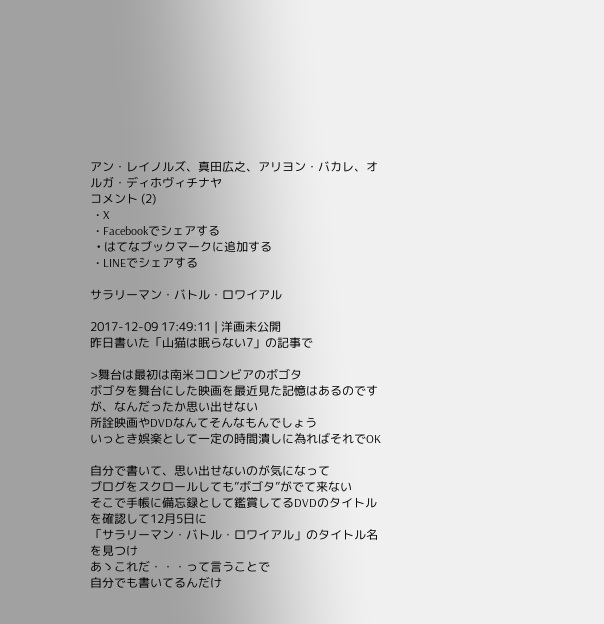アン・レイノルズ、真田広之、アリヨン・バカレ、オルガ・ディホヴィチナヤ
コメント (2)
  • X
  • Facebookでシェアする
  • はてなブックマークに追加する
  • LINEでシェアする

サラリーマン・バトル・ロワイアル

2017-12-09 17:49:11 | 洋画未公開
昨日書いた「山猫は眠らない7」の記事で

>舞台は最初は南米コロンビアのボゴタ
ボゴタを舞台にした映画を最近見た記憶はあるのですが、なんだったか思い出せない
所詮映画やDVDなんてそんなもんでしょう
いっとき娯楽として一定の時間潰しに為ればそれでOK

自分で書いて、思い出せないのが気になって
ブログをスクロールしても”ボゴタ”がでて来ない
そこで手帳に備忘録として鑑賞してるDVDのタイトルを確認して12月5日に
「サラリーマン・バトル・ロワイアル」のタイトル名を見つけ
あゝこれだ・・・って言うことで
自分でも書いてるんだけ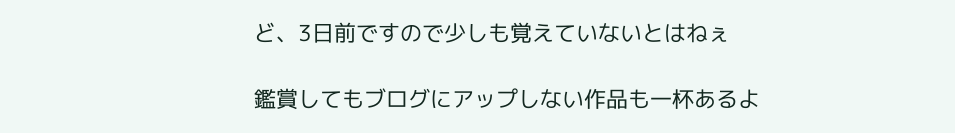ど、3日前ですので少しも覚えていないとはねぇ

鑑賞してもブログにアップしない作品も一杯あるよ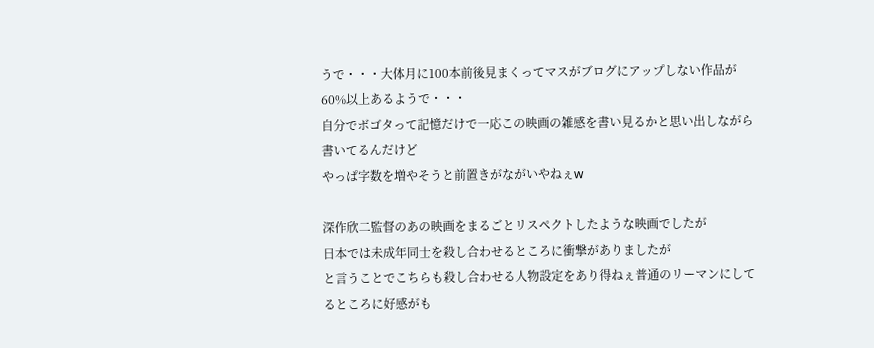うで・・・大体月に100本前後見まくってマスがブログにアップしない作品が60%以上あるようで・・・
自分でボゴタって記憶だけで一応この映画の雑感を書い見るかと思い出しながら書いてるんだけど
やっぱ字数を増やそうと前置きがながいやねぇw

深作欣二監督のあの映画をまるごとリスペクトしたような映画でしたが
日本では未成年同士を殺し合わせるところに衝撃がありましたが
と言うことでこちらも殺し合わせる人物設定をあり得ねぇ普通のリーマンにしてるところに好感がも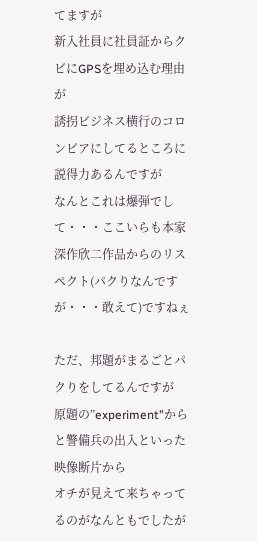てますが
新入社員に社員証からクビにGPSを埋め込む理由が
誘拐ビジネス横行のコロンビアにしてるところに説得力あるんですが
なんとこれは爆弾でして・・・ここいらも本家深作欣二作品からのリスペクト(パクりなんですが・・・敢えて)ですねぇ

ただ、邦題がまるごとパクりをしてるんですが
原題の”experiment”からと警備兵の出入といった映像断片から
オチが見えて来ちゃってるのがなんともでしたが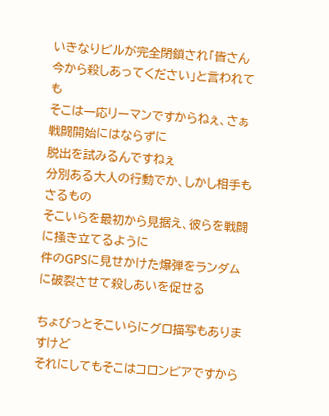いきなりビルが完全閉鎖され「皆さん今から殺しあってください」と言われても
そこは一応リーマンですからねぇ、さぁ戦闘開始にはならずに
脱出を試みるんですねぇ
分別ある大人の行動でか、しかし相手もさるもの
そこいらを最初から見据え、彼らを戦闘に掻き立てるように
件のGPSに見せかけた爆弾をランダムに破裂させて殺しあいを促せる

ちょびっとそこいらにグロ描写もありますけど
それにしてもそこはコロンビアですから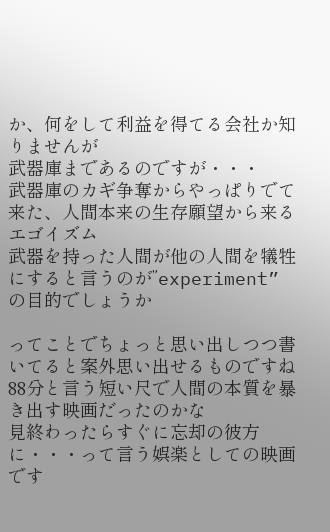か、何をして利益を得てる会社か知りませんが
武器庫まであるのですが・・・
武器庫のカギ争奪からやっぱりでて来た、人間本来の生存願望から来るエゴイズム
武器を持った人間が他の人間を犠牲にすると言うのが”experiment”の目的でしょうか

ってことでちょっと思い出しつつ書いてると案外思い出せるものですね
88分と言う短い尺で人間の本質を暴き出す映画だったのかな
見終わったらすぐに忘却の彼方に・・・って言う娯楽としての映画です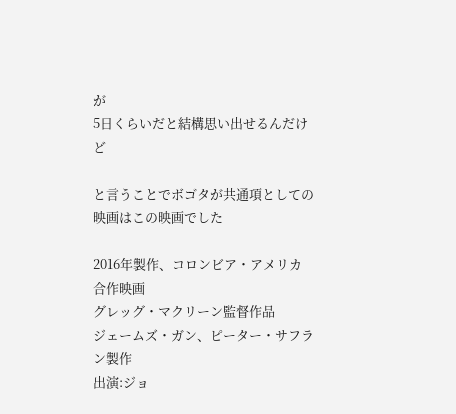が
5日くらいだと結構思い出せるんだけど

と言うことでボゴタが共通項としての映画はこの映画でした

2016年製作、コロンビア・アメリカ合作映画
グレッグ・マクリーン監督作品
ジェームズ・ガン、ピーター・サフラン製作
出演:ジョ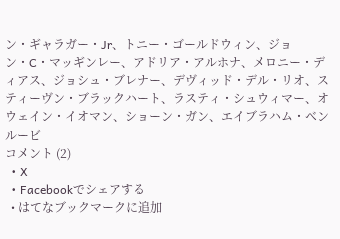ン・ギャラガー・Jr、トニー・ゴールドウィン、ジョン・C・マッギンレー、アドリア・アルホナ、メロニー・ディアス、ジョシュ・ブレナー、デヴィッド・デル・リオ、スティーヴン・ブラックハート、ラスティ・シュウィマー、オウェイン・イオマン、ショーン・ガン、エイブラハム・ベンルービ
コメント (2)
  • X
  • Facebookでシェアする
  • はてなブックマークに追加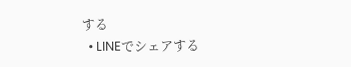する
  • LINEでシェアする